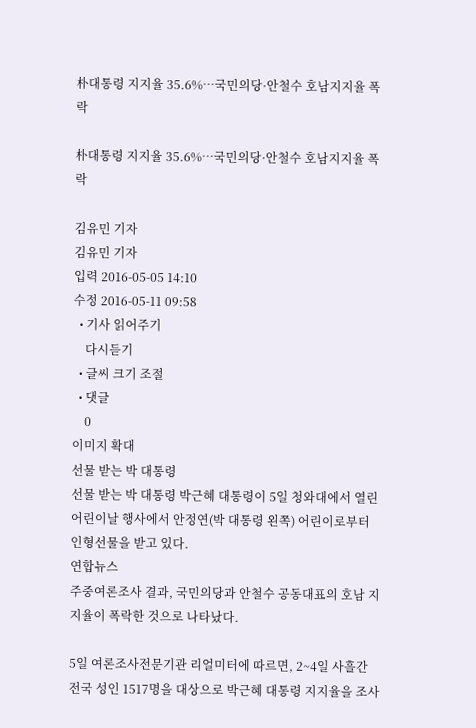朴대통령 지지율 35.6%…국민의당·안철수 호남지지율 폭락

朴대통령 지지율 35.6%…국민의당·안철수 호남지지율 폭락

김유민 기자
김유민 기자
입력 2016-05-05 14:10
수정 2016-05-11 09:58
  • 기사 읽어주기
    다시듣기
  • 글씨 크기 조절
  • 댓글
    0
이미지 확대
선물 받는 박 대통령
선물 받는 박 대통령 박근혜 대통령이 5일 청와대에서 열린 어린이날 행사에서 안정연(박 대통령 왼쪽) 어린이로부터 인형선물을 받고 있다.
연합뉴스
주중여론조사 결과, 국민의당과 안철수 공동대표의 호남 지지율이 폭락한 것으로 나타났다.

5일 여론조사전문기관 리얼미터에 따르면, 2~4일 사흘간 전국 성인 1517명을 대상으로 박근혜 대통령 지지율을 조사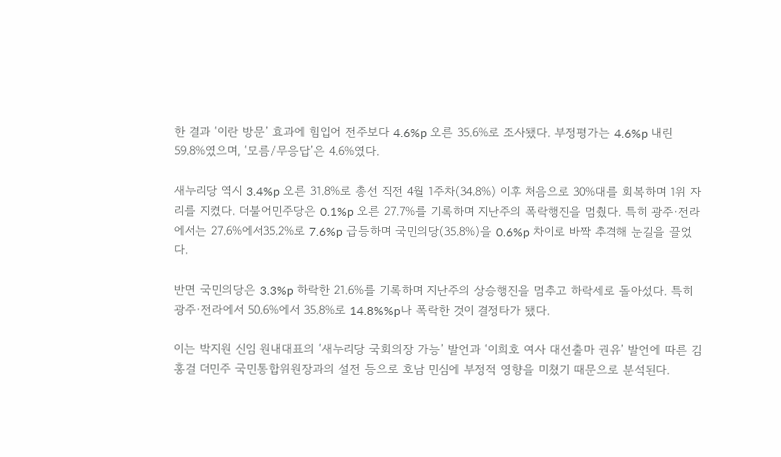한 결과 ‘이란 방문’ 효과에 힘입어 전주보다 4.6%p 오른 35.6%로 조사됐다. 부정평가는 4.6%p 내린 59.8%였으며, ‘모름/무응답’은 4.6%였다.

새누리당 역시 3.4%p 오른 31.8%로 총선 직전 4월 1주차(34.8%) 이후 처음으로 30%대를 회복하며 1위 자리를 지켰다. 더불어민주당은 0.1%p 오른 27.7%를 기록하며 지난주의 폭락행진을 멈췄다. 특히 광주·전라에서는 27.6%에서35.2%로 7.6%p 급등하며 국민의당(35.8%)을 0.6%p 차이로 바짝 추격해 눈길을 끌었다.

반면 국민의당은 3.3%p 하락한 21.6%를 기록하며 지난주의 상승행진을 멈추고 하락세로 돌아섰다. 특히 광주·전라에서 50.6%에서 35.8%로 14.8%%p나 폭락한 것이 결정타가 됐다.

이는 박지원 신임 원내대표의 ‘새누리당 국회의장 가능’ 발언과 ‘이희호 여사 대선출마 권유’ 발언에 따른 김홍걸 더민주 국민통합위원장과의 설전 등으로 호남 민심에 부정적 영향을 미쳤기 때문으로 분석된다.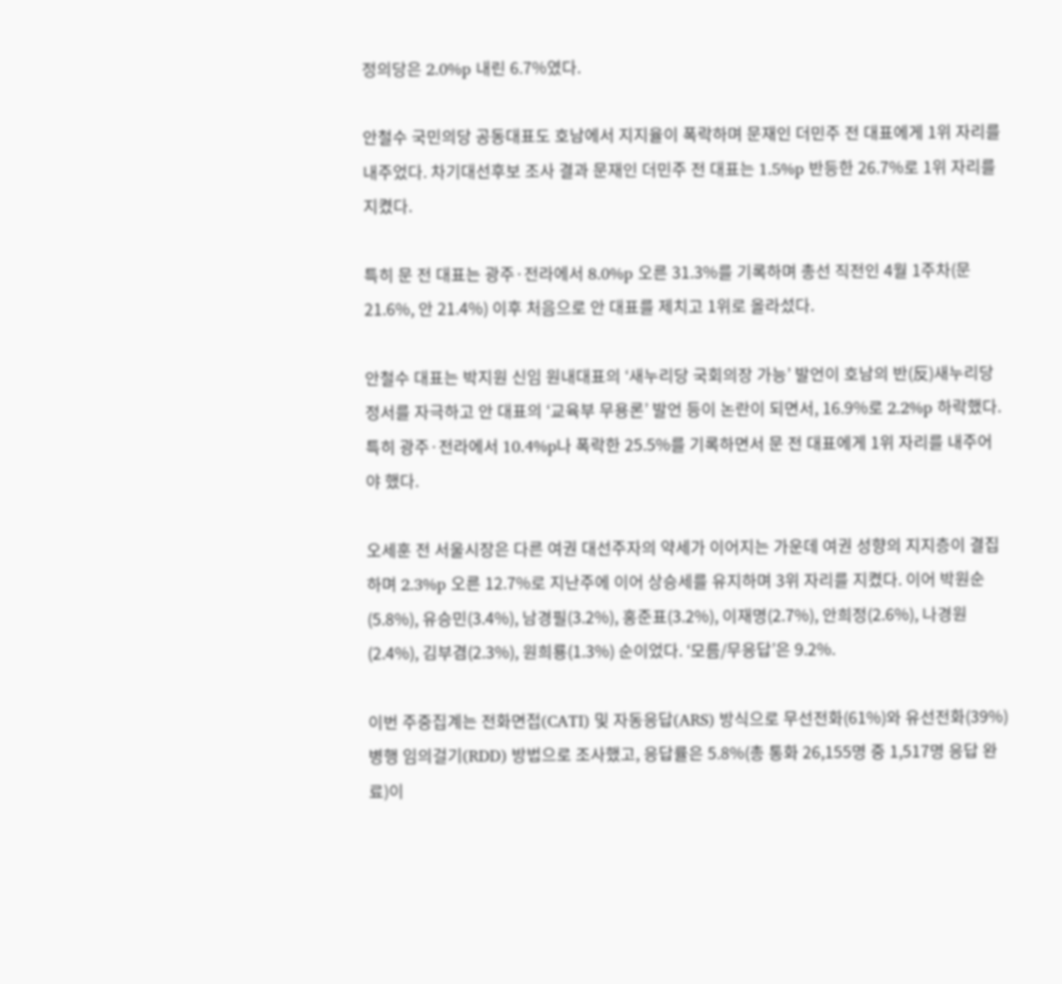정의당은 2.0%p 내린 6.7%였다.

안철수 국민의당 공동대표도 호남에서 지지율이 폭락하며 문재인 더민주 전 대표에게 1위 자리를 내주었다. 차기대선후보 조사 결과 문재인 더민주 전 대표는 1.5%p 반등한 26.7%로 1위 자리를 지켰다.

특히 문 전 대표는 광주·전라에서 8.0%p 오른 31.3%를 기록하며 총선 직전인 4월 1주차(문 21.6%, 안 21.4%) 이후 처음으로 안 대표를 제치고 1위로 올라섰다.

안철수 대표는 박지원 신임 원내대표의 ‘새누리당 국회의장 가능’ 발언이 호남의 반(反)새누리당 정서를 자극하고 안 대표의 ‘교육부 무용론’ 발언 등이 논란이 되면서, 16.9%로 2.2%p 하락했다. 특히 광주·전라에서 10.4%p나 폭락한 25.5%를 기록하면서 문 전 대표에게 1위 자리를 내주어야 했다.

오세훈 전 서울시장은 다른 여권 대선주자의 약세가 이어지는 가운데 여권 성향의 지지층이 결집하며 2.3%p 오른 12.7%로 지난주에 이어 상승세를 유지하며 3위 자리를 지켰다. 이어 박원순(5.8%), 유승민(3.4%), 남경필(3.2%), 홍준표(3.2%), 이재명(2.7%), 안희정(2.6%), 나경원(2.4%), 김부겸(2.3%), 원희룡(1.3%) 순이었다. ‘모름/무응답’은 9.2%.

이번 주중집계는 전화면접(CATI) 및 자동응답(ARS) 방식으로 무선전화(61%)와 유선전화(39%) 병행 임의걸기(RDD) 방법으로 조사했고, 응답률은 5.8%(총 통화 26,155명 중 1,517명 응답 완료)이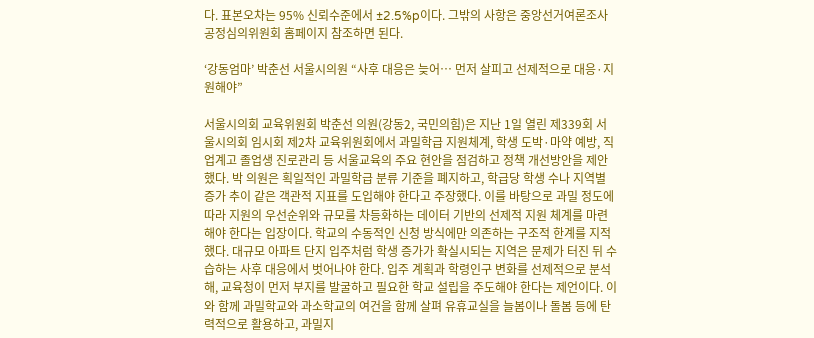다. 표본오차는 95% 신뢰수준에서 ±2.5%p이다. 그밖의 사항은 중앙선거여론조사공정심의위원회 홈페이지 참조하면 된다.

‘강동엄마’ 박춘선 서울시의원 “사후 대응은 늦어… 먼저 살피고 선제적으로 대응·지원해야”

서울시의회 교육위원회 박춘선 의원(강동2, 국민의힘)은 지난 1일 열린 제339회 서울시의회 임시회 제2차 교육위원회에서 과밀학급 지원체계, 학생 도박·마약 예방, 직업계고 졸업생 진로관리 등 서울교육의 주요 현안을 점검하고 정책 개선방안을 제안했다. 박 의원은 획일적인 과밀학급 분류 기준을 폐지하고, 학급당 학생 수나 지역별 증가 추이 같은 객관적 지표를 도입해야 한다고 주장했다. 이를 바탕으로 과밀 정도에 따라 지원의 우선순위와 규모를 차등화하는 데이터 기반의 선제적 지원 체계를 마련해야 한다는 입장이다. 학교의 수동적인 신청 방식에만 의존하는 구조적 한계를 지적했다. 대규모 아파트 단지 입주처럼 학생 증가가 확실시되는 지역은 문제가 터진 뒤 수습하는 사후 대응에서 벗어나야 한다. 입주 계획과 학령인구 변화를 선제적으로 분석해, 교육청이 먼저 부지를 발굴하고 필요한 학교 설립을 주도해야 한다는 제언이다. 이와 함께 과밀학교와 과소학교의 여건을 함께 살펴 유휴교실을 늘봄이나 돌봄 등에 탄력적으로 활용하고, 과밀지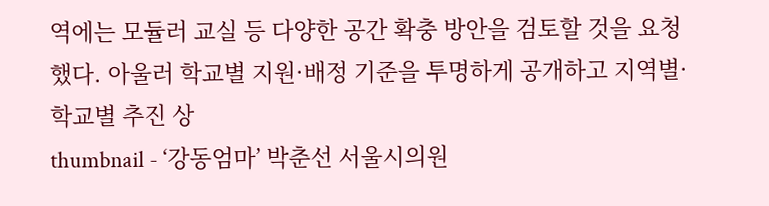역에는 모듈러 교실 등 다양한 공간 확충 방안을 검토할 것을 요청했다. 아울러 학교별 지원·배정 기준을 투명하게 공개하고 지역별·학교별 추진 상
thumbnail - ‘강동엄마’ 박춘선 서울시의원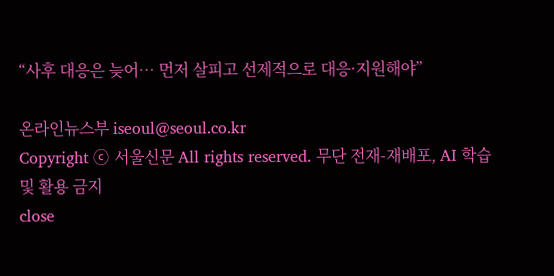“사후 대응은 늦어… 먼저 살피고 선제적으로 대응·지원해야”

온라인뉴스부 iseoul@seoul.co.kr
Copyright ⓒ 서울신문 All rights reserved. 무단 전재-재배포, AI 학습 및 활용 금지
close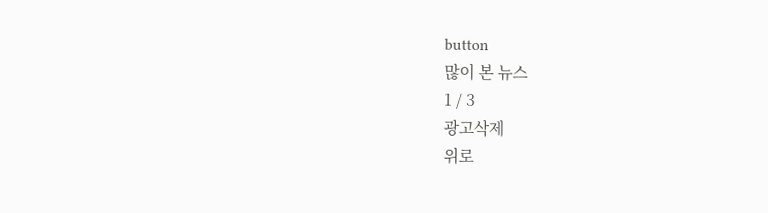button
많이 본 뉴스
1 / 3
광고삭제
위로